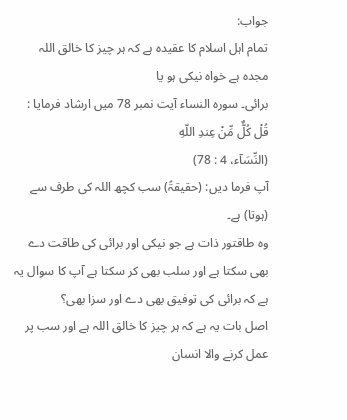جواب:
تمام اہل اسلام کا عقیدہ ہے کہ ہر چیز کا خالق اللہ مجدہ ہے خواہ نیکی ہو یا
برائی۔ سورہ النساء آیت نمبر 78 میں ارشاد فرمایا :
قُلْ كُلٌّ مِّنْ عِندِ اللّهِ
(النِّسَآء، 4 : 78)
آپ فرما دیں: (حقیقۃً) سب کچھ اللہ کی طرف سے (ہوتا) ہے۔
وہ طاقتور ذات ہے جو نیکی اور برائی کی طاقت دے بھی سکتا ہے اور سلب بھی کر سکتا ہے آپ کا سوال یہ ہے کہ برائی کی توفیق بھی دے اور سزا بھی؟
اصل بات یہ ہے کہ ہر چیز کا خالق اللہ ہے اور سب پر عمل کرنے والا انسان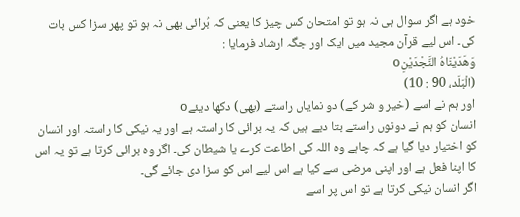خود ہے اگر سوال ہی نہ ہو تو امتحان کس چیز کا یعنی کہ بُرائی بھی نہ ہو تو پھر سزا کس بات کی۔ اس لیے قرآن مجید میں ایک اور جگہ ارشاد فرمایا :
وَهَدَيْنَاهُ النَّجْدَيْنِo
(الْبَلَد، 90 : 10)
اور ہم نے اسے (خیر و شر کے) دو نمایاں راستے (بھی) دکھا دیئےo
انسان کو ہم نے دونوں راستے بتا دیے ہیں کہ یہ برائی کا راستہ ہے اور یہ نیکی کا راستہ اور انسان کو اختیار دیا گیا ہے کہ چاہے وہ اللہ کی اطاعت کرے یا شیطان کی۔ اگر وہ برائی کرتا ہے تو یہ اس کا اپنا فعل ہے اور اپنی مرضی سے کیا ہے اس لیے اس کو سزا دی جائے گی۔
اگر انسان نیکی کرتا ہے تو اس پر اسے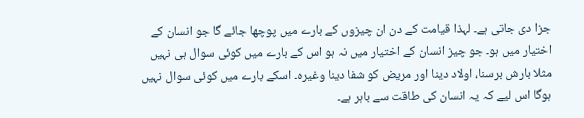جزا دی جاتی ہے۔ لہذا قیامت کے دن ان چیزوں کے بارے میں پوچھا جائے گا جو انسان کے اختیار میں ہو۔ جو چیز انسان کے اختیار میں نہ ہو اس کے بارے میں کوئی سوال ہی نہیں مثلا بارش برسنا، اولاد دینا اور مریض کو شفا دینا وغیرہ۔ اسکے بارے میں کوئی سوال نہیں ہوگا اس لیے کہ یہ انسان کی طاقت سے باہر ہے۔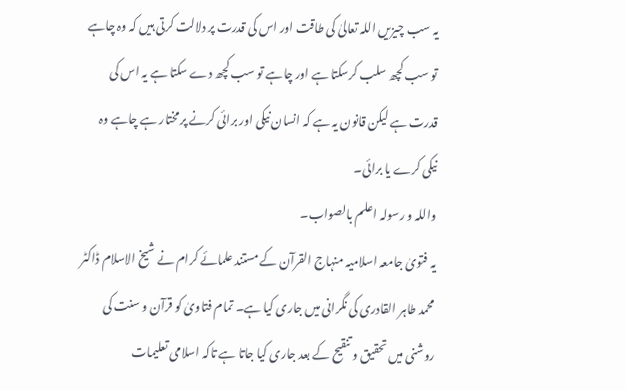یہ سب چیزیں اللہ تعالیٰ کی طاقت اور اس کی قدرت پر دلالت کرتی ہیں کہ وہ چاہے تو سب کچھ سلب کرسکتا ہے اور چاہے تو سب کچھ دے سکتا ہے یہ اس کی قدرت ہے لیکن قانون یہ ہے کہ انسان نیکی اور برائی کرنے پر مختار ہے چاہے وہ نیکی کرے یا برائی۔
واللہ و رسولہ اعلم بالصواب۔
یہ فتویٰ جامعہ اسلامیہ منہاج القرآن کے مستند علمائے کرام نے شیخ الاسلام ڈاکٹر محمد طاہر القادری کی نگرانی میں جاری کیا ہے۔ تمام فتاویٰ کو قرآن و سنت کی روشنی میں تحقیق و تنقیح کے بعد جاری کیا جاتا ہے تاکہ اسلامی تعلیمات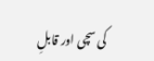کی سچی اور قابلِ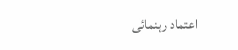اعتماد رہنمائی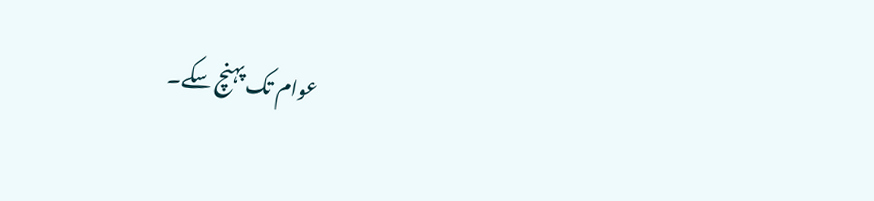عوام تک پہنچ سکے۔